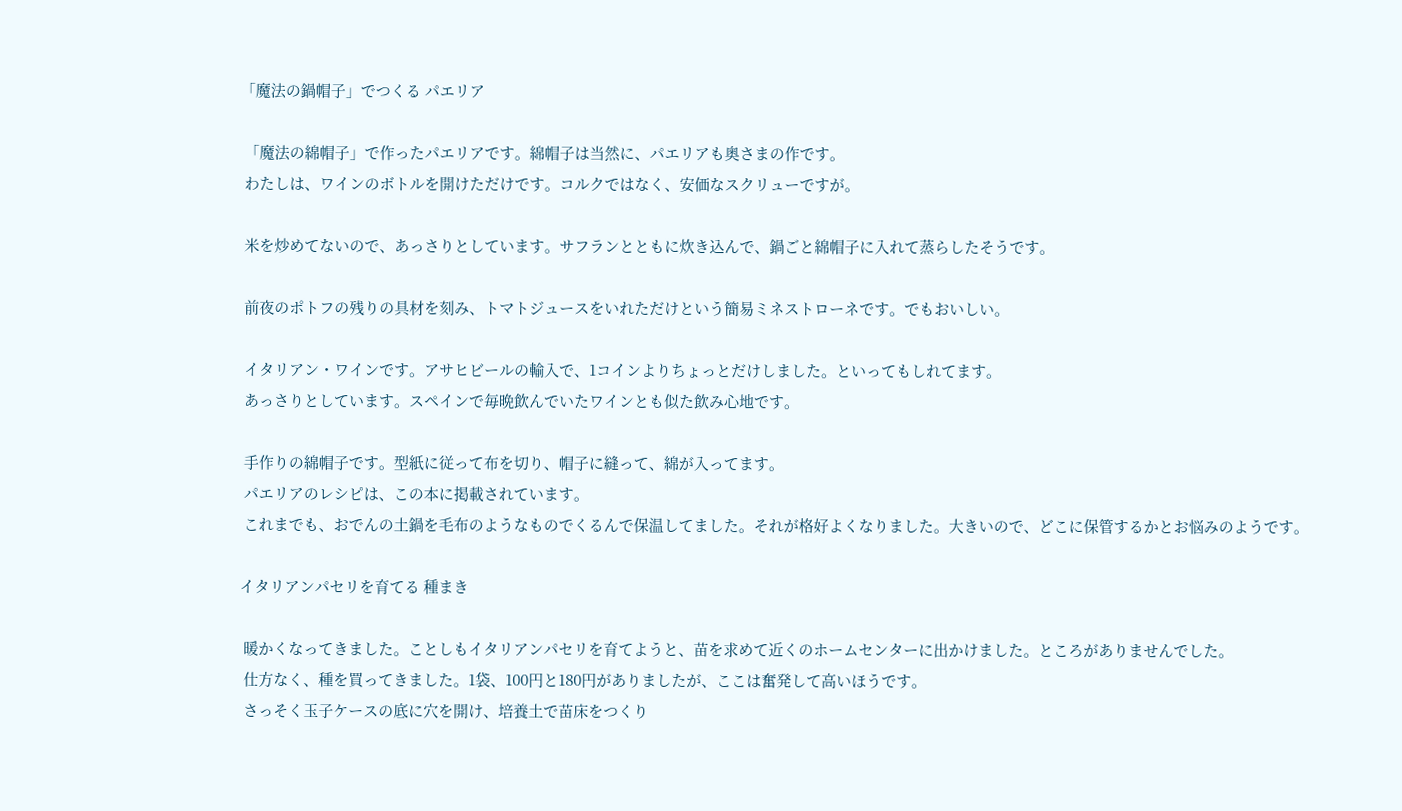「魔法の鍋帽子」でつくる パエリア

 「魔法の綿帽子」で作ったパエリアです。綿帽子は当然に、パエリアも奥さまの作です。
 わたしは、ワインのボトルを開けただけです。コルクではなく、安価なスクリューですが。

 米を炒めてないので、あっさりとしています。サフランとともに炊き込んで、鍋ごと綿帽子に入れて蒸らしたそうです。

 前夜のポトフの残りの具材を刻み、トマトジュースをいれただけという簡易ミネストローネです。でもおいしい。

 イタリアン・ワインです。アサヒビールの輸入で、1コインよりちょっとだけしました。といってもしれてます。
 あっさりとしています。スペインで毎晩飲んでいたワインとも似た飲み心地です。

 手作りの綿帽子です。型紙に従って布を切り、帽子に縫って、綿が入ってます。
 パエリアのレシピは、この本に掲載されています。
 これまでも、おでんの土鍋を毛布のようなものでくるんで保温してました。それが格好よくなりました。大きいので、どこに保管するかとお悩みのようです。

イタリアンパセリを育てる 種まき

 暖かくなってきました。ことしもイタリアンパセリを育てようと、苗を求めて近くのホームセンターに出かけました。ところがありませんでした。
 仕方なく、種を買ってきました。1袋、100円と180円がありましたが、ここは奮発して高いほうです。
 さっそく玉子ケースの底に穴を開け、培養土で苗床をつくり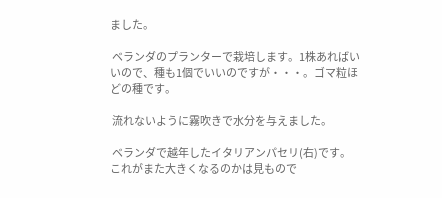ました。

 ベランダのプランターで栽培します。1株あればいいので、種も1個でいいのですが・・・。ゴマ粒ほどの種です。

 流れないように霧吹きで水分を与えました。

 ベランダで越年したイタリアンパセリ(右)です。これがまた大きくなるのかは見もので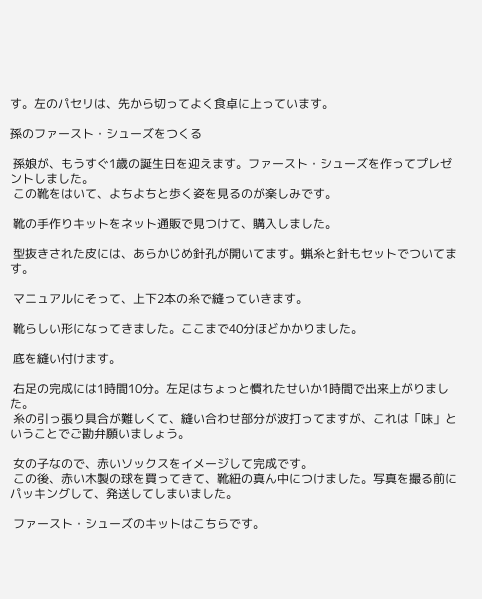す。左のパセリは、先から切ってよく食卓に上っています。

孫のファースト・シューズをつくる

 孫娘が、もうすぐ1歳の誕生日を迎えます。ファースト・シューズを作ってプレゼントしました。
 この靴をはいて、よちよちと歩く姿を見るのが楽しみです。

 靴の手作りキットをネット通販で見つけて、購入しました。

 型抜きされた皮には、あらかじめ針孔が開いてます。蝋糸と針もセットでついてます。

 マニュアルにそって、上下2本の糸で縫っていきます。

 靴らしい形になってきました。ここまで40分ほどかかりました。

 底を縫い付けます。

 右足の完成には1時間10分。左足はちょっと慣れたせいか1時間で出来上がりました。
 糸の引っ張り具合が難しくて、縫い合わせ部分が波打ってますが、これは「味」ということでご勘弁願いましょう。

 女の子なので、赤いソックスをイメージして完成です。
 この後、赤い木製の球を買ってきて、靴紐の真ん中につけました。写真を撮る前にパッキングして、発送してしまいました。

 ファースト・シューズのキットはこちらです。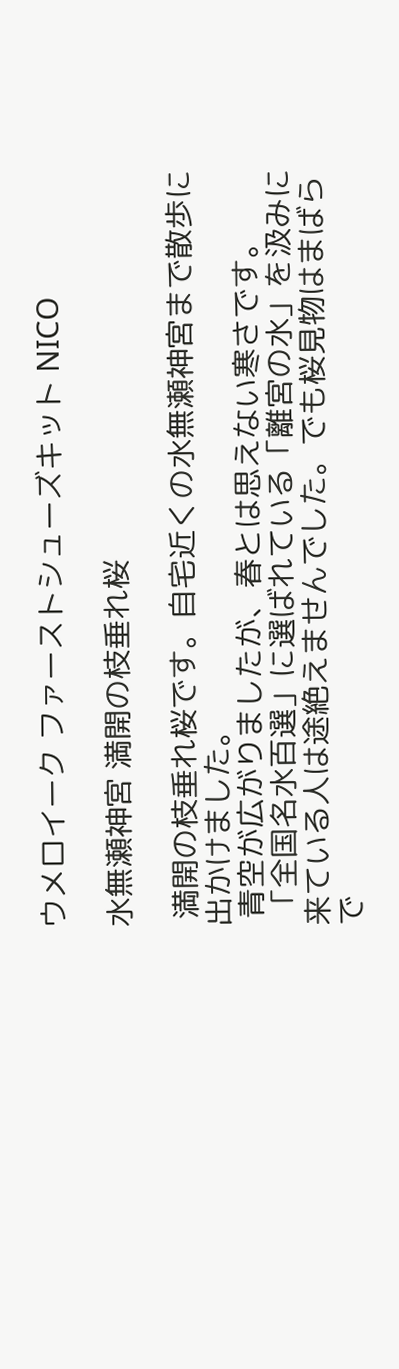ウメロイーク ファーストシューズキット NICO

水無瀬神宮 満開の枝垂れ桜

 満開の枝垂れ桜です。自宅近くの水無瀬神宮まで散歩に出かけました。
 青空が広がりましたが、春とは思えない寒さです。
 「全国名水百選」に選ばれている「離宮の水」を汲みに来ている人は途絶えませんでした。でも桜見物はまばらで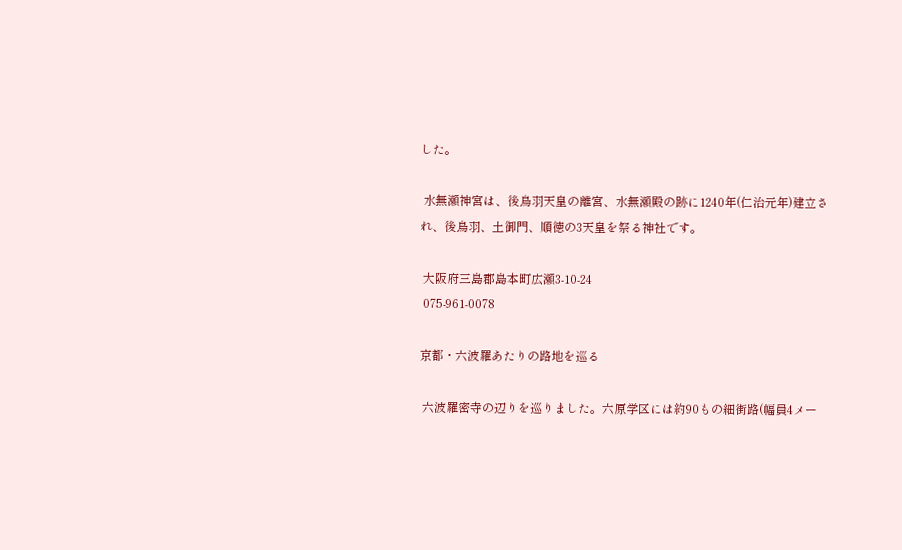した。

 水無瀬神宮は、後鳥羽天皇の離宮、水無瀬殿の跡に1240年(仁治元年)建立され、後鳥羽、土御門、順徳の3天皇を祭る神社です。

 大阪府三島郡島本町広瀬3-10-24
 075-961-0078

京都・六波羅あたりの路地を巡る

 六波羅密寺の辺りを巡りました。六原学区には約90もの細街路(幅員4メー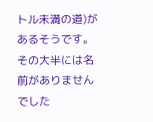トル未満の道)があるそうです。その大半には名前がありませんでした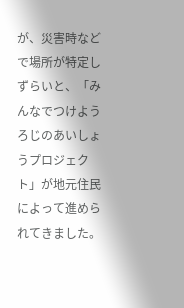が、災害時などで場所が特定しずらいと、「みんなでつけよう ろじのあいしょうプロジェクト」が地元住民によって進められてきました。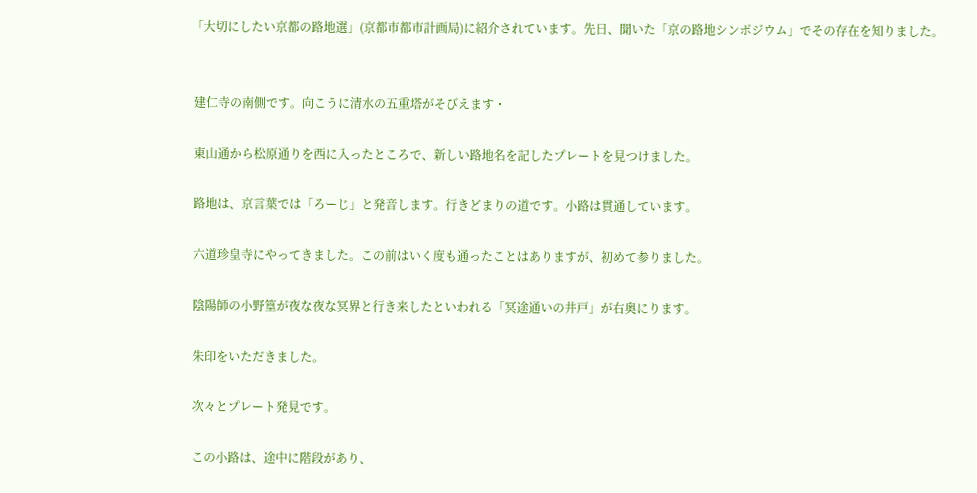「大切にしたい京都の路地選」(京都市都市計画局)に紹介されています。先日、聞いた「京の路地シンポジウム」でその存在を知りました。


 建仁寺の南側です。向こうに清水の五重塔がそびえます・

 東山通から松原通りを西に入ったところで、新しい路地名を記したプレートを見つけました。

 路地は、京言葉では「ろーじ」と発音します。行きどまりの道です。小路は貫通しています。

 六道珍皇寺にやってきました。この前はいく度も通ったことはありますが、初めて参りました。

 陰陽師の小野篁が夜な夜な冥界と行き来したといわれる「冥途通いの井戸」が右奥にります。

 朱印をいただきました。

 次々とプレート発見です。

 この小路は、途中に階段があり、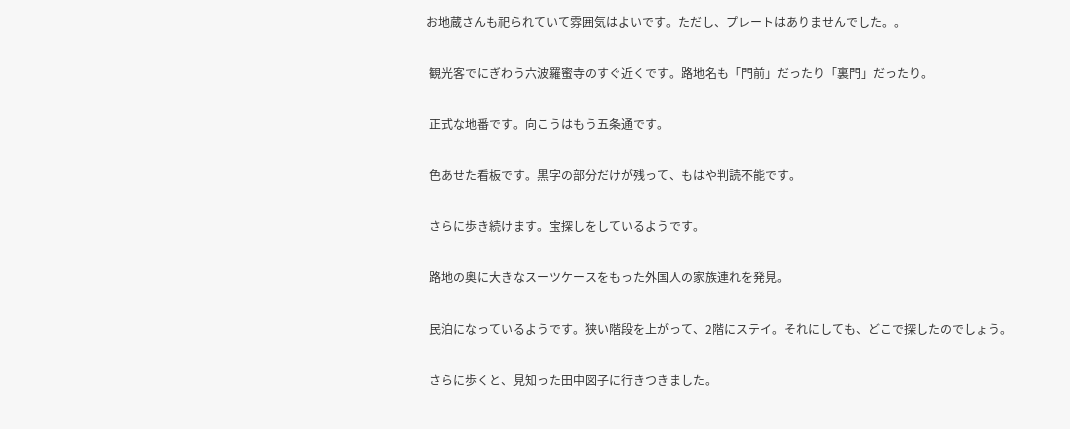お地蔵さんも祀られていて雰囲気はよいです。ただし、プレートはありませんでした。。

 観光客でにぎわう六波羅蜜寺のすぐ近くです。路地名も「門前」だったり「裏門」だったり。

 正式な地番です。向こうはもう五条通です。

 色あせた看板です。黒字の部分だけが残って、もはや判読不能です。

 さらに歩き続けます。宝探しをしているようです。

 路地の奥に大きなスーツケースをもった外国人の家族連れを発見。

 民泊になっているようです。狭い階段を上がって、2階にステイ。それにしても、どこで探したのでしょう。

 さらに歩くと、見知った田中図子に行きつきました。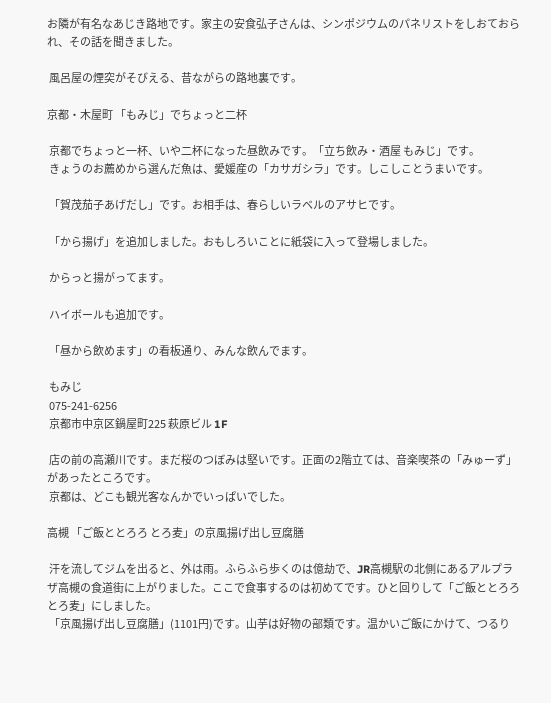お隣が有名なあじき路地です。家主の安食弘子さんは、シンポジウムのパネリストをしおておられ、その話を聞きました。

 風呂屋の煙突がそびえる、昔ながらの路地裏です。

京都・木屋町 「もみじ」でちょっと二杯

 京都でちょっと一杯、いや二杯になった昼飲みです。「立ち飲み・酒屋 もみじ」です。
 きょうのお薦めから選んだ魚は、愛媛産の「カサガシラ」です。しこしことうまいです。

 「賀茂茄子あげだし」です。お相手は、春らしいラベルのアサヒです。

 「から揚げ」を追加しました。おもしろいことに紙袋に入って登場しました。

 からっと揚がってます。

 ハイボールも追加です。

 「昼から飲めます」の看板通り、みんな飲んでます。

 もみじ
 075-241-6256
 京都市中京区鍋屋町225 萩原ビル 1F

 店の前の高瀬川です。まだ桜のつぼみは堅いです。正面の2階立ては、音楽喫茶の「みゅーず」があったところです。
 京都は、どこも観光客なんかでいっぱいでした。

高槻 「ご飯ととろろ とろ麦」の京風揚げ出し豆腐膳

 汗を流してジムを出ると、外は雨。ふらふら歩くのは億劫で、JR高槻駅の北側にあるアルプラザ高槻の食道街に上がりました。ここで食事するのは初めてです。ひと回りして「ご飯ととろろ とろ麦」にしました。
 「京風揚げ出し豆腐膳」(1101円)です。山芋は好物の部類です。温かいご飯にかけて、つるり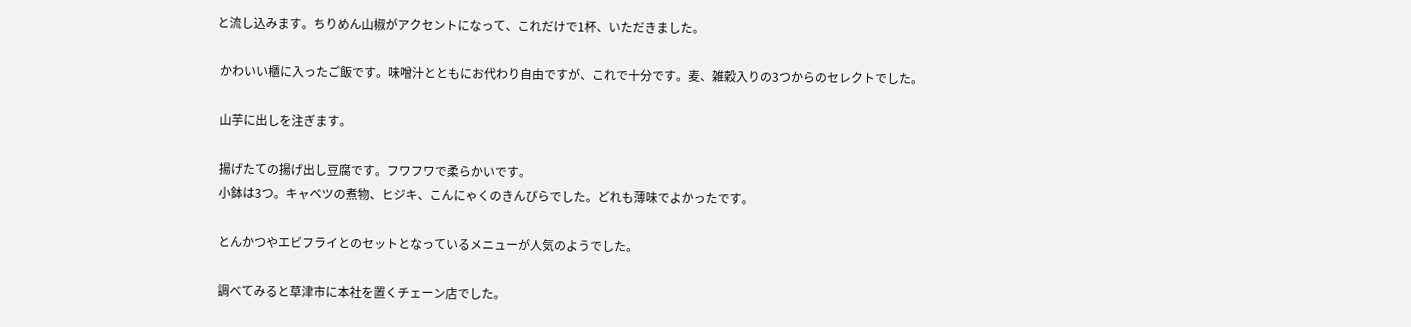と流し込みます。ちりめん山椒がアクセントになって、これだけで1杯、いただきました。

 かわいい櫃に入ったご飯です。味噌汁とともにお代わり自由ですが、これで十分です。麦、雑穀入りの3つからのセレクトでした。

 山芋に出しを注ぎます。

 揚げたての揚げ出し豆腐です。フワフワで柔らかいです。
 小鉢は3つ。キャベツの煮物、ヒジキ、こんにゃくのきんぴらでした。どれも薄味でよかったです。

 とんかつやエビフライとのセットとなっているメニューが人気のようでした。

 調べてみると草津市に本社を置くチェーン店でした。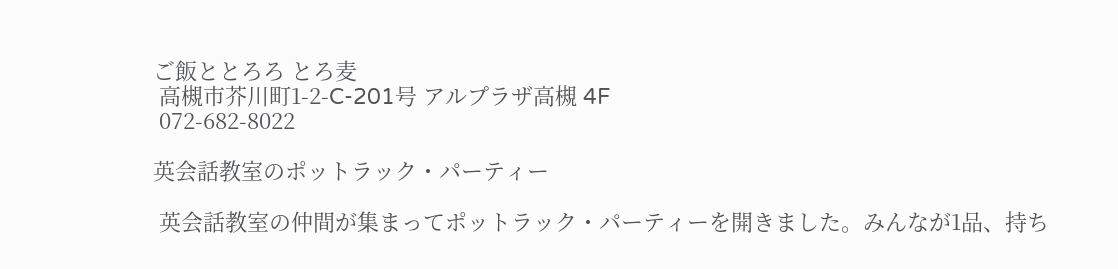ご飯ととろろ とろ麦
 高槻市芥川町1-2-C-201号 アルプラザ高槻 4F
 072-682-8022

英会話教室のポットラック・パーティー

 英会話教室の仲間が集まってポットラック・パーティーを開きました。みんなが1品、持ち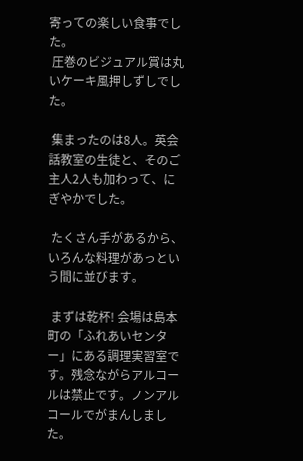寄っての楽しい食事でした。
 圧巻のビジュアル賞は丸いケーキ風押しずしでした。

 集まったのは8人。英会話教室の生徒と、そのご主人2人も加わって、にぎやかでした。

 たくさん手があるから、いろんな料理があっという間に並びます。

 まずは乾杯! 会場は島本町の「ふれあいセンター」にある調理実習室です。残念ながらアルコールは禁止です。ノンアルコールでがまんしました。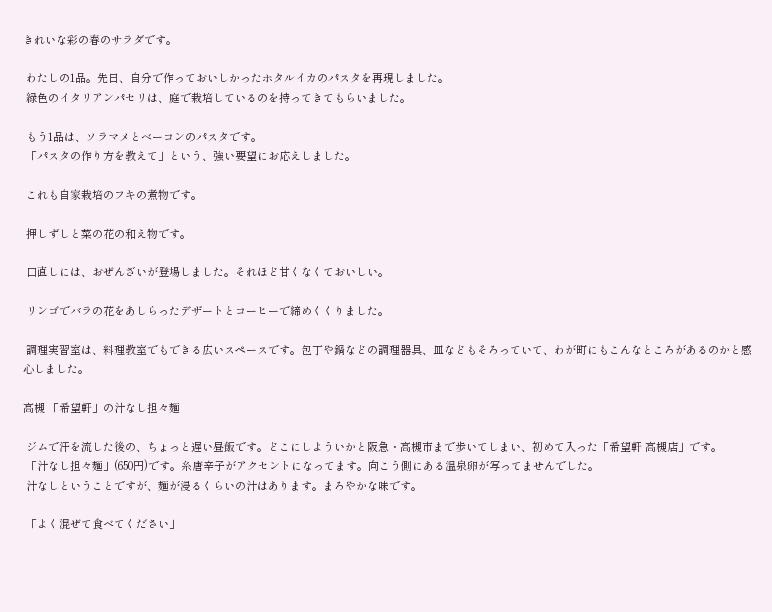きれいな彩の春のサラダです。

 わたしの1品。先日、自分で作っておいしかったホタルイカのパスタを再現しました。
 緑色のイタリアンパセリは、庭で栽培しているのを持ってきてもらいました。

 もう1品は、ソラマメとベーコンのパスタです。
 「パスタの作り方を教えて」という、強い要望にお応えしました。

 これも自家栽培のフキの煮物です。

 押しずしと菜の花の和え物です。

 口直しには、おぜんざいが登場しました。それほど甘くなくておいしい。

 リンゴでバラの花をあしらったデザートとコーヒーで締めくくりました。

 調理実習室は、料理教室でもできる広いスペースです。包丁や鍋などの調理器具、皿などもそろっていて、わが町にもこんなところがあるのかと感心しました。

高槻 「希望軒」の汁なし担々麺

 ジムで汗を流した後の、ちょっと遅い昼飯です。どこにしよういかと阪急・高槻市まで歩いてしまい、初めて入った「希望軒 高槻店」です。
 「汁なし担々麺」(650円)です。糸唐辛子がアクセントになってます。向こう側にある温泉卵が写ってませんでした。
 汁なしということですが、麺が浸るくらいの汁はあります。まろやかな味です。

 「よく混ぜて食べてください」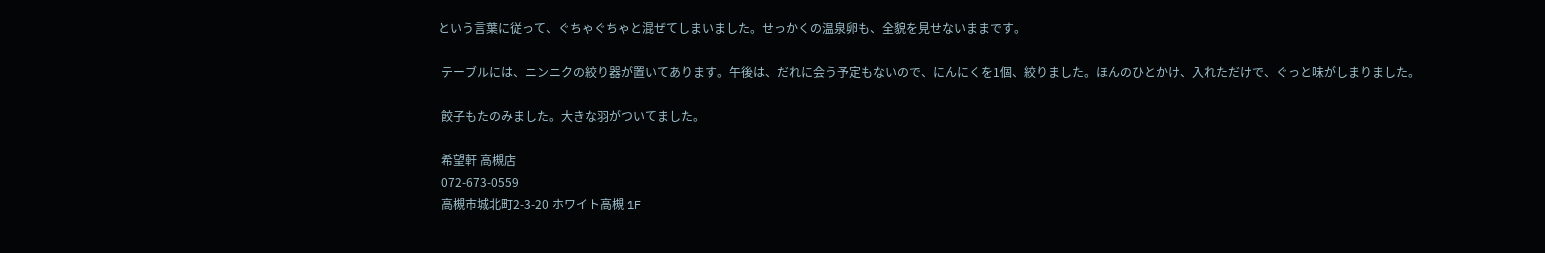という言葉に従って、ぐちゃぐちゃと混ぜてしまいました。せっかくの温泉卵も、全貌を見せないままです。

 テーブルには、ニンニクの絞り器が置いてあります。午後は、だれに会う予定もないので、にんにくを1個、絞りました。ほんのひとかけ、入れただけで、ぐっと味がしまりました。

 餃子もたのみました。大きな羽がついてました。

 希望軒 高槻店
 072-673-0559
 高槻市城北町2-3-20 ホワイト高槻 1F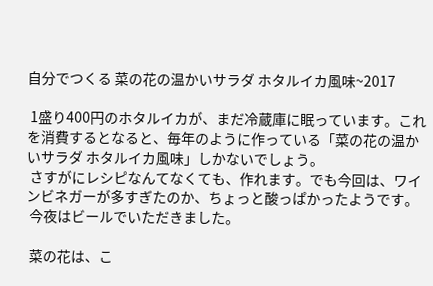自分でつくる 菜の花の温かいサラダ ホタルイカ風味~2017

 1盛り400円のホタルイカが、まだ冷蔵庫に眠っています。これを消費するとなると、毎年のように作っている「菜の花の温かいサラダ ホタルイカ風味」しかないでしょう。
 さすがにレシピなんてなくても、作れます。でも今回は、ワインビネガーが多すぎたのか、ちょっと酸っぱかったようです。
 今夜はビールでいただきました。

 菜の花は、こ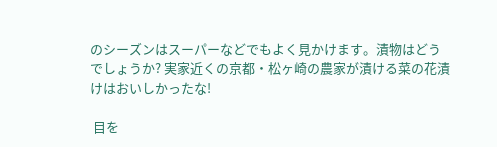のシーズンはスーパーなどでもよく見かけます。漬物はどうでしょうか? 実家近くの京都・松ヶ崎の農家が漬ける菜の花漬けはおいしかったな!

 目を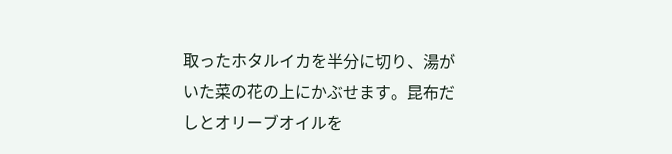取ったホタルイカを半分に切り、湯がいた菜の花の上にかぶせます。昆布だしとオリーブオイルを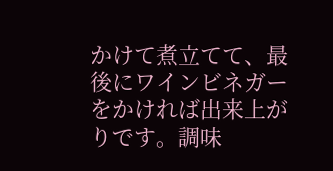かけて煮立てて、最後にワインビネガーをかければ出来上がりです。調味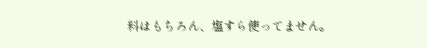料はもちろん、塩すら使ってません。